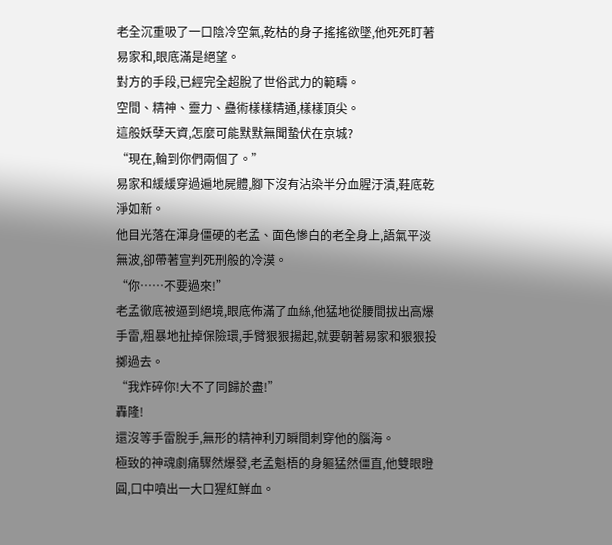老全沉重吸了一口陰冷空氣,乾枯的身子搖搖欲墜,他死死盯著易家和,眼底滿是絕望。
對方的手段,已經完全超脫了世俗武力的範疇。
空間、精神、靈力、蠱術樣樣精通,樣樣頂尖。
這般妖孽天資,怎麼可能默默無聞蟄伏在京城?
“現在,輪到你們兩個了。”
易家和緩緩穿過遍地屍體,腳下沒有沾染半分血腥汙漬,鞋底乾淨如新。
他目光落在渾身僵硬的老孟、面色慘白的老全身上,語氣平淡無波,卻帶著宣判死刑般的冷漠。
“你……不要過來!”
老孟徹底被逼到絕境,眼底佈滿了血絲,他猛地從腰間拔出高爆手雷,粗暴地扯掉保險環,手臂狠狠揚起,就要朝著易家和狠狠投擲過去。
“我炸碎你!大不了同歸於盡!”
轟隆!
還沒等手雷脫手,無形的精神利刃瞬間刺穿他的腦海。
極致的神魂劇痛驟然爆發,老孟魁梧的身軀猛然僵直,他雙眼瞪圓,口中噴出一大口猩紅鮮血。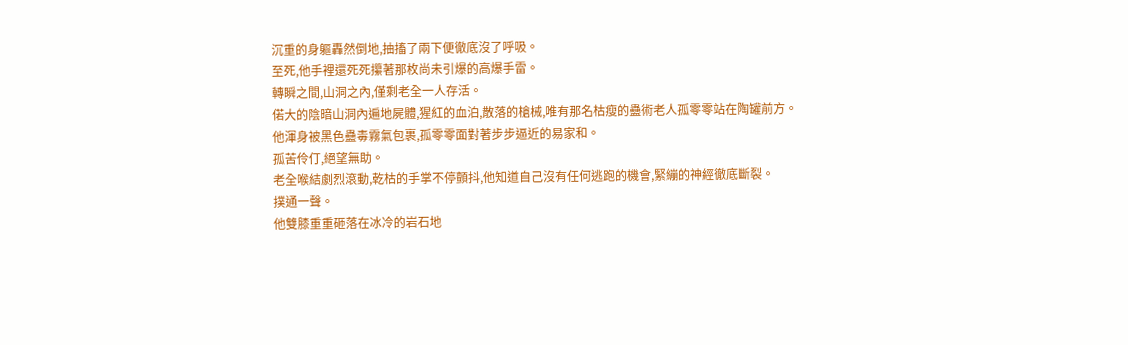沉重的身軀轟然倒地,抽搐了兩下便徹底沒了呼吸。
至死,他手裡還死死攥著那枚尚未引爆的高爆手雷。
轉瞬之間,山洞之內,僅剩老全一人存活。
偌大的陰暗山洞內遍地屍體,猩紅的血泊,散落的槍械,唯有那名枯瘦的蠱術老人孤零零站在陶罐前方。
他渾身被黑色蠱毒霧氣包裹,孤零零面對著步步逼近的易家和。
孤苦伶仃,絕望無助。
老全喉結劇烈滾動,乾枯的手掌不停顫抖,他知道自己沒有任何逃跑的機會,緊繃的神經徹底斷裂。
撲通一聲。
他雙膝重重砸落在冰冷的岩石地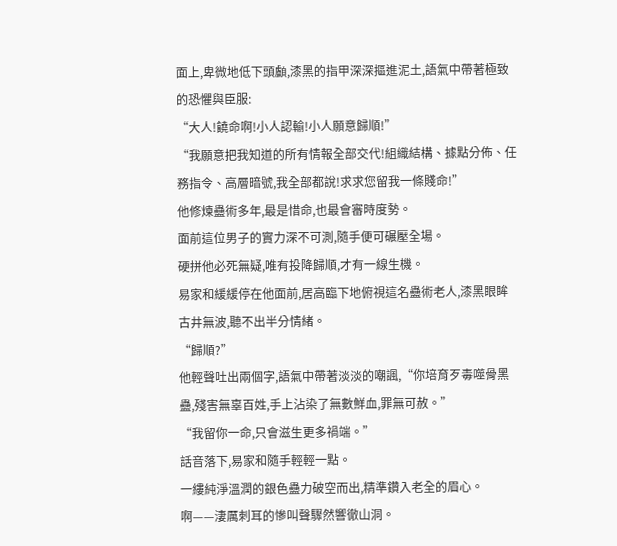面上,卑微地低下頭顱,漆黑的指甲深深摳進泥土,語氣中帶著極致的恐懼與臣服:
“大人!饒命啊!小人認輸!小人願意歸順!”
“我願意把我知道的所有情報全部交代!組織結構、據點分佈、任務指令、高層暗號,我全部都說!求求您留我一條賤命!”
他修煉蠱術多年,最是惜命,也最會審時度勢。
面前這位男子的實力深不可測,隨手便可碾壓全場。
硬拼他必死無疑,唯有投降歸順,才有一線生機。
易家和緩緩停在他面前,居高臨下地俯視這名蠱術老人,漆黑眼眸古井無波,聽不出半分情緒。
“歸順?”
他輕聲吐出兩個字,語氣中帶著淡淡的嘲諷,“你培育歹毒噬骨黑蠱,殘害無辜百姓,手上沾染了無數鮮血,罪無可赦。”
“我留你一命,只會滋生更多禍端。”
話音落下,易家和隨手輕輕一點。
一縷純淨溫潤的銀色蠱力破空而出,精準鑽入老全的眉心。
啊——淒厲刺耳的慘叫聲驟然響徹山洞。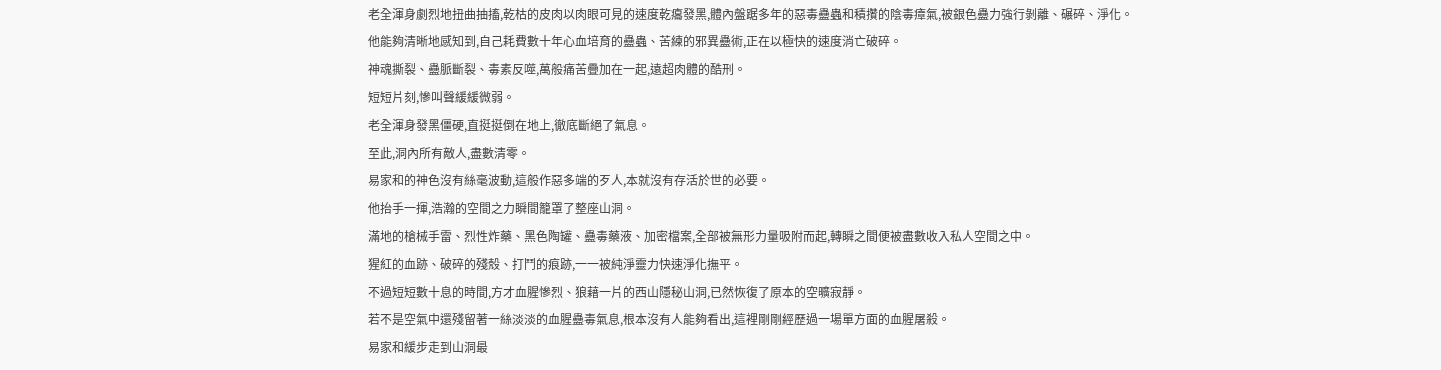老全渾身劇烈地扭曲抽搐,乾枯的皮肉以肉眼可見的速度乾癟發黑,體內盤踞多年的惡毒蠱蟲和積攢的陰毒瘴氣,被銀色蠱力強行剝離、碾碎、淨化。
他能夠清晰地感知到,自己耗費數十年心血培育的蠱蟲、苦練的邪異蠱術,正在以極快的速度消亡破碎。
神魂撕裂、蠱脈斷裂、毒素反噬,萬般痛苦疊加在一起,遠超肉體的酷刑。
短短片刻,慘叫聲緩緩微弱。
老全渾身發黑僵硬,直挺挺倒在地上,徹底斷絕了氣息。
至此,洞內所有敵人,盡數清零。
易家和的神色沒有絲毫波動,這般作惡多端的歹人,本就沒有存活於世的必要。
他抬手一揮,浩瀚的空間之力瞬間籠罩了整座山洞。
滿地的槍械手雷、烈性炸藥、黑色陶罐、蠱毒藥液、加密檔案,全部被無形力量吸附而起,轉瞬之間便被盡數收入私人空間之中。
猩紅的血跡、破碎的殘殼、打鬥的痕跡,一一被純淨靈力快速淨化撫平。
不過短短數十息的時間,方才血腥慘烈、狼藉一片的西山隱秘山洞,已然恢復了原本的空曠寂靜。
若不是空氣中還殘留著一絲淡淡的血腥蠱毒氣息,根本沒有人能夠看出,這裡剛剛經歷過一場單方面的血腥屠殺。
易家和緩步走到山洞最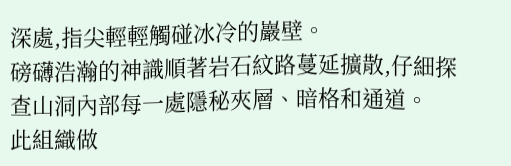深處,指尖輕輕觸碰冰冷的巖壁。
磅礴浩瀚的神識順著岩石紋路蔓延擴散,仔細探查山洞內部每一處隱秘夾層、暗格和通道。
此組織做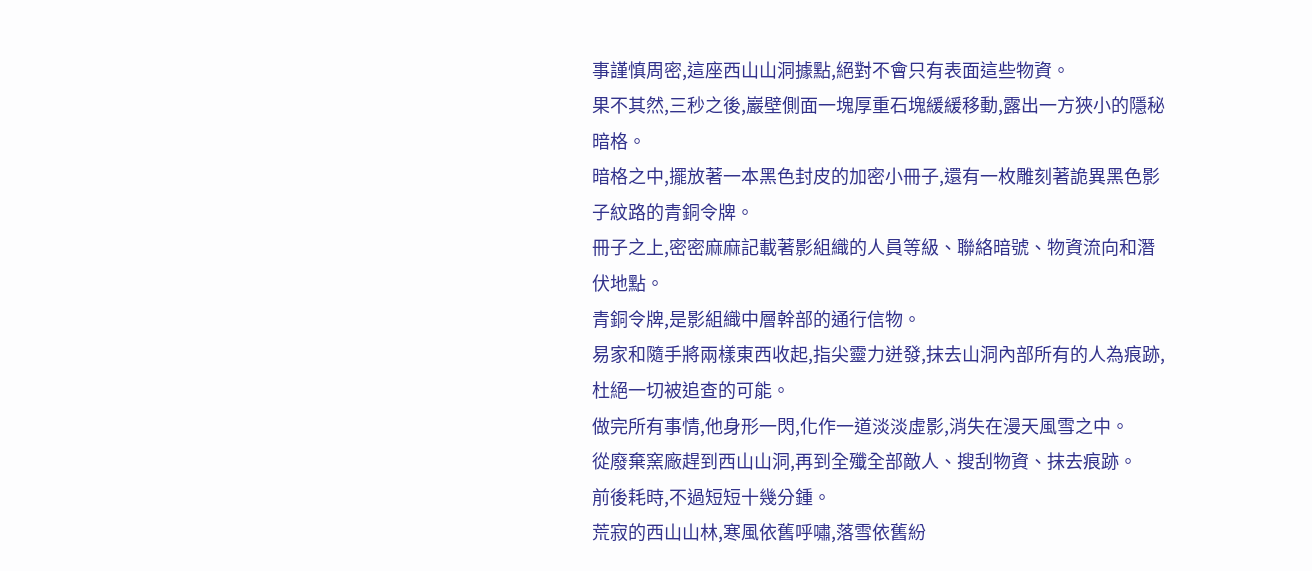事謹慎周密,這座西山山洞據點,絕對不會只有表面這些物資。
果不其然,三秒之後,巖壁側面一塊厚重石塊緩緩移動,露出一方狹小的隱秘暗格。
暗格之中,擺放著一本黑色封皮的加密小冊子,還有一枚雕刻著詭異黑色影子紋路的青銅令牌。
冊子之上,密密麻麻記載著影組織的人員等級、聯絡暗號、物資流向和潛伏地點。
青銅令牌,是影組織中層幹部的通行信物。
易家和隨手將兩樣東西收起,指尖靈力迸發,抹去山洞內部所有的人為痕跡,杜絕一切被追查的可能。
做完所有事情,他身形一閃,化作一道淡淡虛影,消失在漫天風雪之中。
從廢棄窯廠趕到西山山洞,再到全殲全部敵人、搜刮物資、抹去痕跡。
前後耗時,不過短短十幾分鍾。
荒寂的西山山林,寒風依舊呼嘯,落雪依舊紛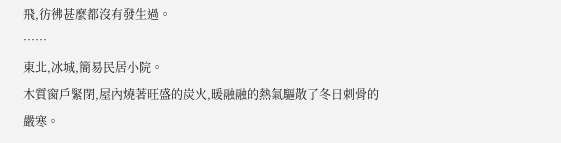飛,彷彿甚麼都沒有發生過。
……
東北,冰城,簡易民居小院。
木質窗戶緊閉,屋內燒著旺盛的炭火,暖融融的熱氣驅散了冬日刺骨的嚴寒。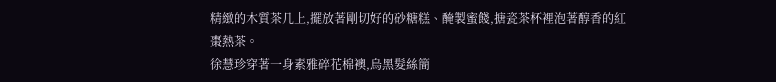精緻的木質茶几上,擺放著剛切好的砂糖糕、醃製蜜餞,搪瓷茶杯裡泡著醇香的紅棗熱茶。
徐慧珍穿著一身素雅碎花棉襖,烏黑髮絲簡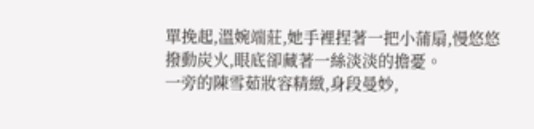單挽起,溫婉端莊,她手裡捏著一把小蒲扇,慢悠悠撥動炭火,眼底卻藏著一絲淡淡的擔憂。
一旁的陳雪茹妝容精緻,身段曼妙,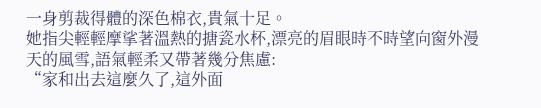一身剪裁得體的深色棉衣,貴氣十足。
她指尖輕輕摩挲著溫熱的搪瓷水杯,漂亮的眉眼時不時望向窗外漫天的風雪,語氣輕柔又帶著幾分焦慮:
“家和出去這麼久了,這外面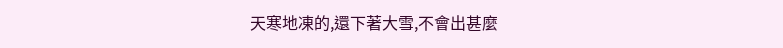天寒地凍的,還下著大雪,不會出甚麼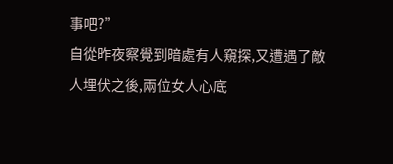事吧?”
自從昨夜察覺到暗處有人窺探,又遭遇了敵人埋伏之後,兩位女人心底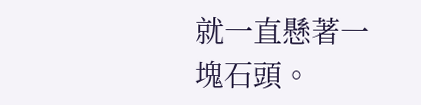就一直懸著一塊石頭。